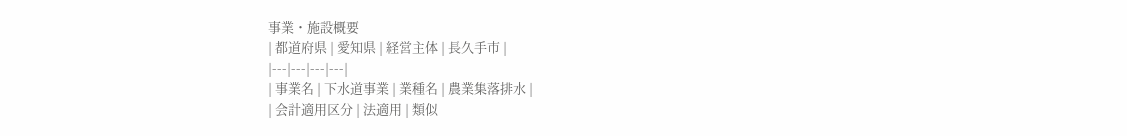事業・施設概要
| 都道府県 | 愛知県 | 経営主体 | 長久手市 |
|---|---|---|---|
| 事業名 | 下水道事業 | 業種名 | 農業集落排水 |
| 会計適用区分 | 法適用 | 類似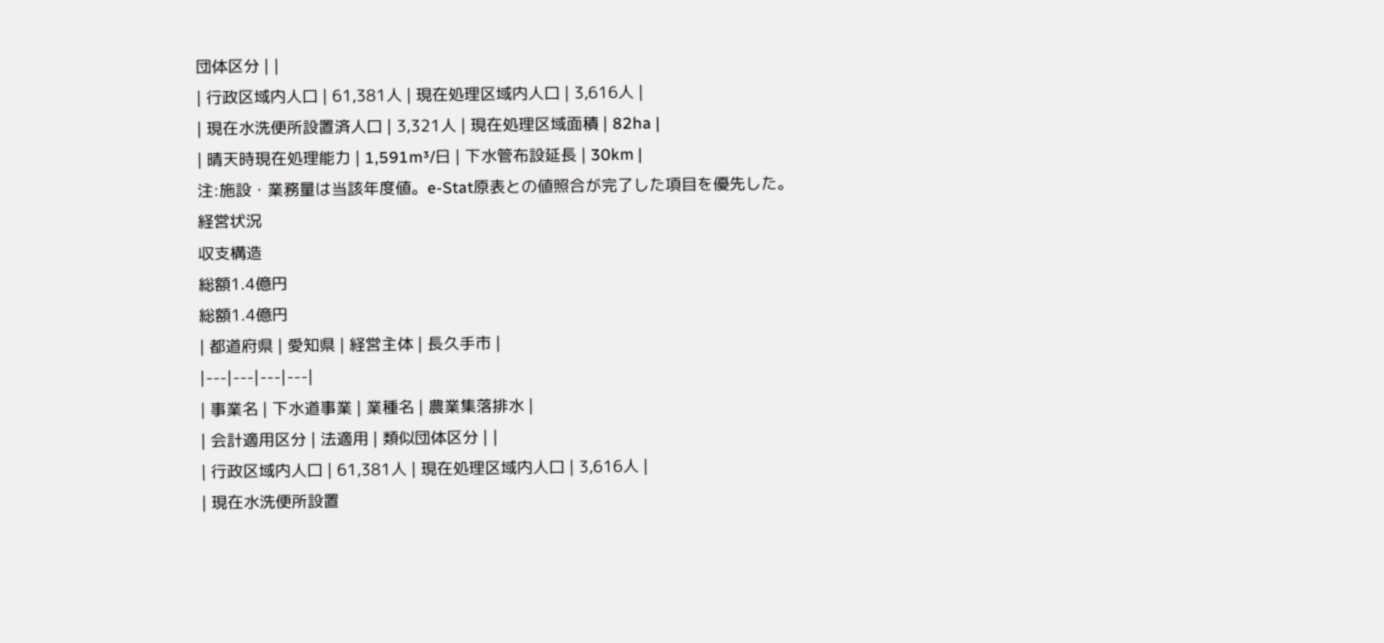団体区分 | |
| 行政区域内人口 | 61,381人 | 現在処理区域内人口 | 3,616人 |
| 現在水洗便所設置済人口 | 3,321人 | 現在処理区域面積 | 82ha |
| 晴天時現在処理能力 | 1,591m³/日 | 下水管布設延長 | 30km |
注:施設・業務量は当該年度値。e-Stat原表との値照合が完了した項目を優先した。
経営状況
収支構造
総額1.4億円
総額1.4億円
| 都道府県 | 愛知県 | 経営主体 | 長久手市 |
|---|---|---|---|
| 事業名 | 下水道事業 | 業種名 | 農業集落排水 |
| 会計適用区分 | 法適用 | 類似団体区分 | |
| 行政区域内人口 | 61,381人 | 現在処理区域内人口 | 3,616人 |
| 現在水洗便所設置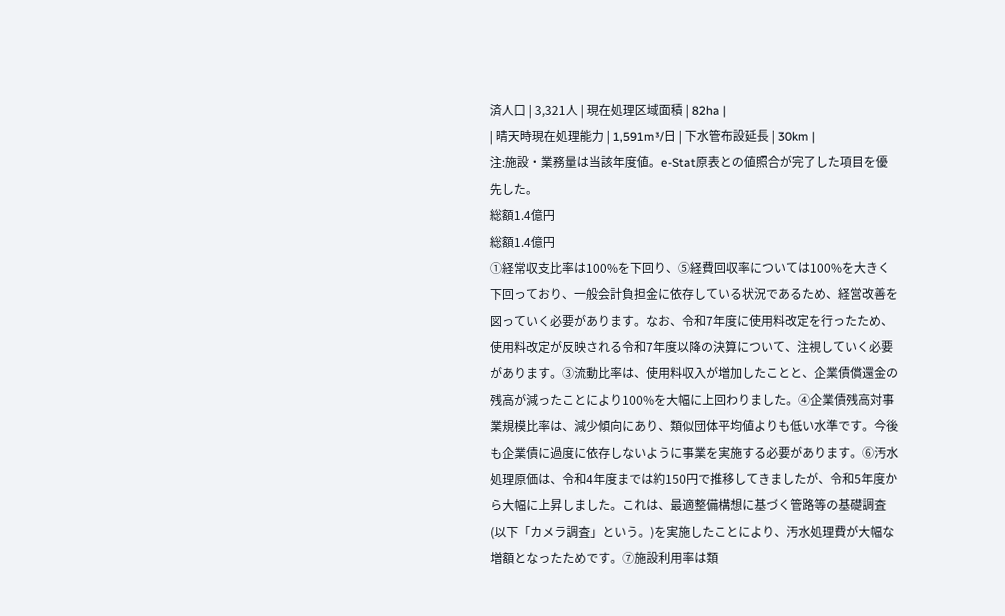済人口 | 3,321人 | 現在処理区域面積 | 82ha |
| 晴天時現在処理能力 | 1,591m³/日 | 下水管布設延長 | 30km |
注:施設・業務量は当該年度値。e-Stat原表との値照合が完了した項目を優先した。
総額1.4億円
総額1.4億円
①経常収支比率は100%を下回り、⑤経費回収率については100%を大きく下回っており、一般会計負担金に依存している状況であるため、経営改善を図っていく必要があります。なお、令和7年度に使用料改定を行ったため、使用料改定が反映される令和7年度以降の決算について、注視していく必要があります。③流動比率は、使用料収入が増加したことと、企業債償還金の残高が減ったことにより100%を大幅に上回わりました。④企業債残高対事業規模比率は、減少傾向にあり、類似団体平均値よりも低い水準です。今後も企業債に過度に依存しないように事業を実施する必要があります。⑥汚水処理原価は、令和4年度までは約150円で推移してきましたが、令和5年度から大幅に上昇しました。これは、最適整備構想に基づく管路等の基礎調査(以下「カメラ調査」という。)を実施したことにより、汚水処理費が大幅な増額となったためです。⑦施設利用率は類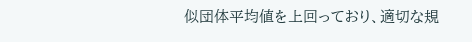似団体平均値を上回っており、適切な規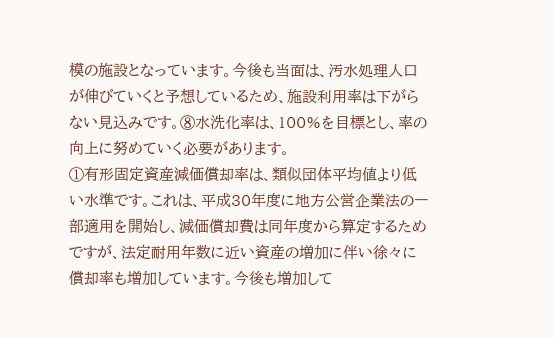模の施設となっています。今後も当面は、汚水処理人口が伸びていくと予想しているため、施設利用率は下がらない見込みです。⑧水洗化率は、100%を目標とし、率の向上に努めていく必要があります。
①有形固定資産減価償却率は、類似団体平均値より低い水準です。これは、平成30年度に地方公営企業法の一部適用を開始し、減価償却費は同年度から算定するためですが、法定耐用年数に近い資産の増加に伴い徐々に償却率も増加しています。今後も増加して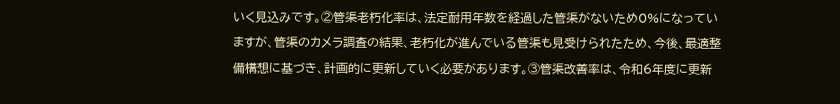いく見込みです。②管渠老朽化率は、法定耐用年数を経過した管渠がないため0%になっていますが、管渠のカメラ調査の結果、老朽化が進んでいる管渠も見受けられたため、今後、最適整備構想に基づき、計画的に更新していく必要があります。③管渠改善率は、令和6年度に更新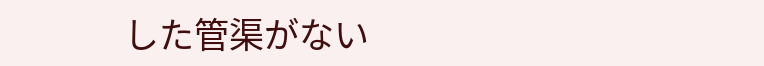した管渠がない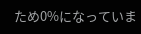ため0%になっていま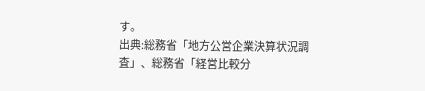す。
出典:総務省「地方公営企業決算状況調査」、総務省「経営比較分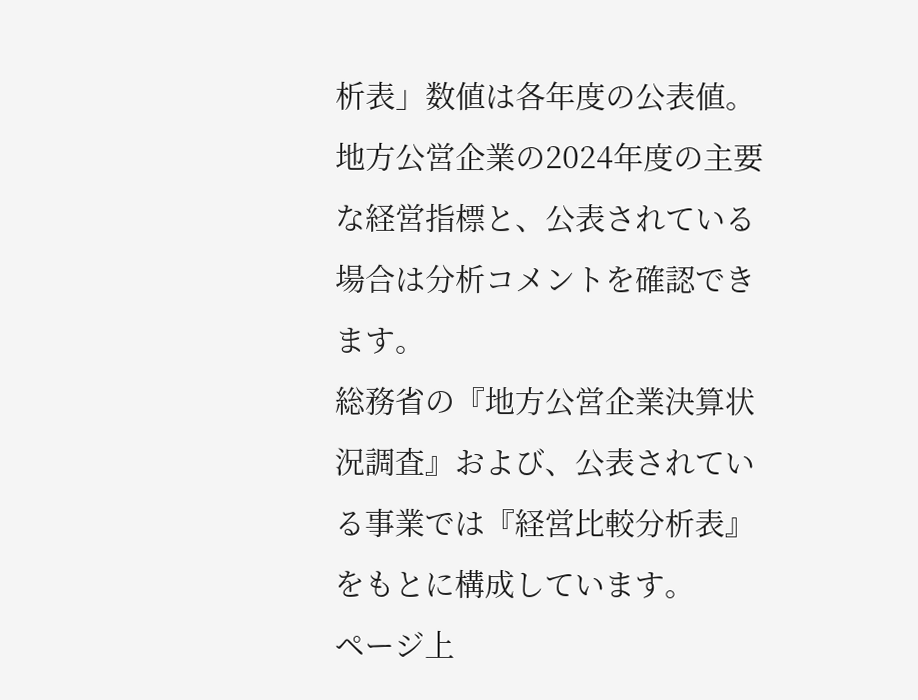析表」数値は各年度の公表値。
地方公営企業の2024年度の主要な経営指標と、公表されている場合は分析コメントを確認できます。
総務省の『地方公営企業決算状況調査』および、公表されている事業では『経営比較分析表』をもとに構成しています。
ページ上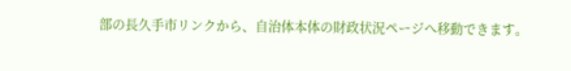部の長久手市リンクから、自治体本体の財政状況ページへ移動できます。